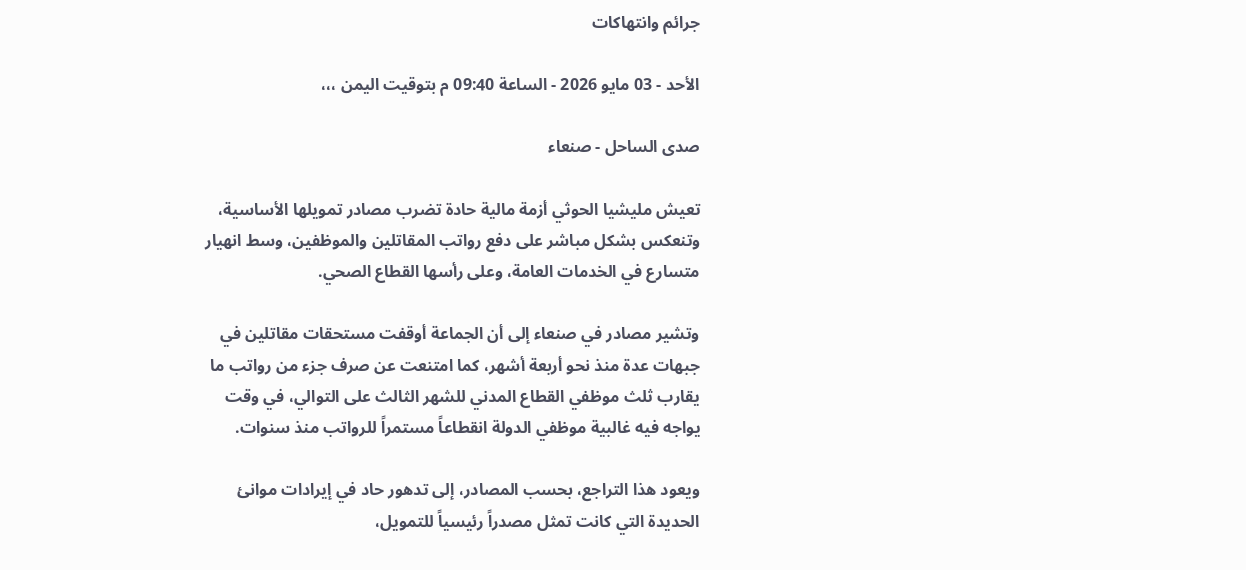جرائم وانتهاكات

الأحد - 03 مايو 2026 - الساعة 09:40 م بتوقيت اليمن ،،،

صدى الساحل - صنعاء

تعيش مليشيا الحوثي أزمة مالية حادة تضرب مصادر تمويلها الأساسية، وتنعكس بشكل مباشر على دفع رواتب المقاتلين والموظفين، وسط انهيار متسارع في الخدمات العامة، وعلى رأسها القطاع الصحي.

وتشير مصادر في صنعاء إلى أن الجماعة أوقفت مستحقات مقاتلين في جبهات عدة منذ نحو أربعة أشهر، كما امتنعت عن صرف جزء من رواتب ما يقارب ثلث موظفي القطاع المدني للشهر الثالث على التوالي، في وقت يواجه فيه غالبية موظفي الدولة انقطاعاً مستمراً للرواتب منذ سنوات.

ويعود هذا التراجع، بحسب المصادر، إلى تدهور حاد في إيرادات موانئ الحديدة التي كانت تمثل مصدراً رئيسياً للتمويل،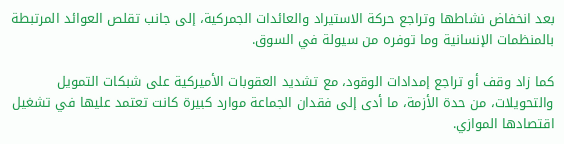بعد انخفاض نشاطها وتراجع حركة الاستيراد والعائدات الجمركية، إلى جانب تقلص العوائد المرتبطة بالمنظمات الإنسانية وما توفره من سيولة في السوق.

كما زاد وقف أو تراجع إمدادات الوقود، مع تشديد العقوبات الأميركية على شبكات التمويل والتحويلات، من حدة الأزمة، ما أدى إلى فقدان الجماعة موارد كبيرة كانت تعتمد عليها في تشغيل اقتصادها الموازي.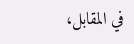في المقابل،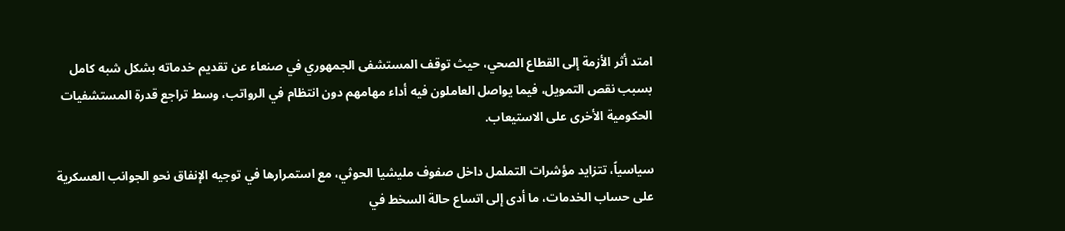امتد أثر الأزمة إلى القطاع الصحي، حيث توقف المستشفى الجمهوري في صنعاء عن تقديم خدماته بشكل شبه كامل بسبب نقص التمويل، فيما يواصل العاملون فيه أداء مهامهم دون انتظام في الرواتب، وسط تراجع قدرة المستشفيات الحكومية الأخرى على الاستيعاب.

سياسياً، تتزايد مؤشرات التململ داخل صفوف مليشيا الحوثي، مع استمرارها في توجيه الإنفاق نحو الجوانب العسكرية على حساب الخدمات، ما أدى إلى اتساع حالة السخط في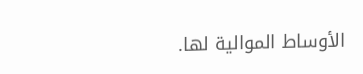الأوساط الموالية لها.